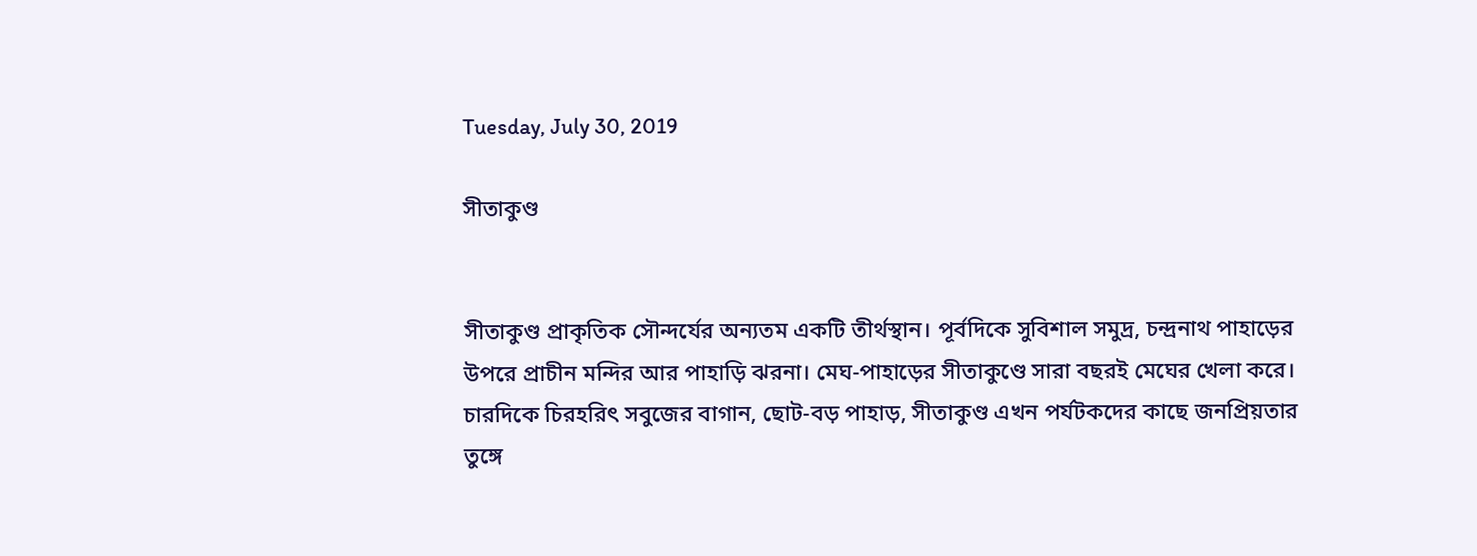Tuesday, July 30, 2019

সীতাকুণ্ড


সীতাকুণ্ড প্রাকৃতিক সৌন্দর্যের অন্যতম একটি তীর্থস্থান। পূর্বদিকে সুবিশাল সমুদ্র, চন্দ্রনাথ পাহাড়ের উপরে প্রাচীন মন্দির আর পাহাড়ি ঝরনা। মেঘ-পাহাড়ের সীতাকুণ্ডে সারা বছরই মেঘের খেলা করে। চারদিকে চিরহরিৎ সবুজের বাগান, ছোট-বড় পাহাড়, সীতাকুণ্ড এখন পর্যটকদের কাছে জনপ্রিয়তার তুঙ্গে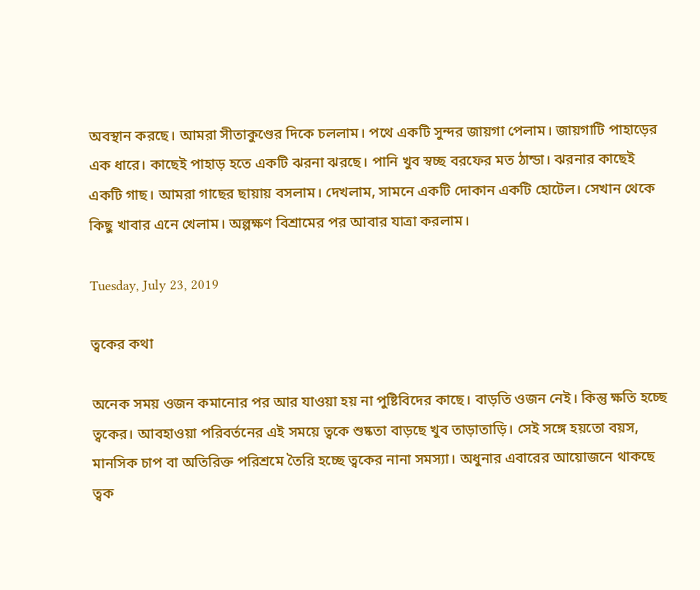অবস্থান করছে। আমরা সীতাকুণ্ডের দিকে চললাম। পথে একটি সুন্দর জায়গা পেলাম। জায়গাটি পাহাড়ের এক ধারে। কাছেই পাহাড় হতে একটি ঝরনা ঝরছে। পানি খুব স্বচ্ছ বরফের মত ঠান্ডা। ঝরনার কাছেই একটি গাছ। আমরা গাছের ছায়ায় বসলাম। দেখলাম, সামনে একটি দোকান একটি হোটেল। সেখান থেকে কিছু খাবার এনে খেলাম। অল্পক্ষণ বিশ্রামের পর আবার যাত্রা করলাম।

Tuesday, July 23, 2019

ত্বকের কথা

অনেক সময় ওজন কমানোর পর আর যাওয়া হয় না পুষ্টিবিদের কাছে। বাড়তি ওজন নেই। কিন্তু ক্ষতি হচ্ছে ত্বকের। আবহাওয়া পরিবর্তনের এই সময়ে ত্বকে শুষ্কতা বাড়ছে খুব তাড়াতাড়ি। সেই সঙ্গে হয়তো বয়স, মানসিক চাপ বা অতিরিক্ত পরিশ্রমে তৈরি হচ্ছে ত্বকের নানা সমস্যা। অধুনার এবারের আয়োজনে থাকছে ত্বক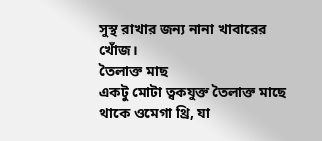সুস্থ রাখার জন্য নানা খাবারের খোঁজ।
তৈলাক্ত মাছ
একটু মোটা ত্বকযুক্ত তৈলাক্ত মাছে থাকে ওমেগা থ্রি, যা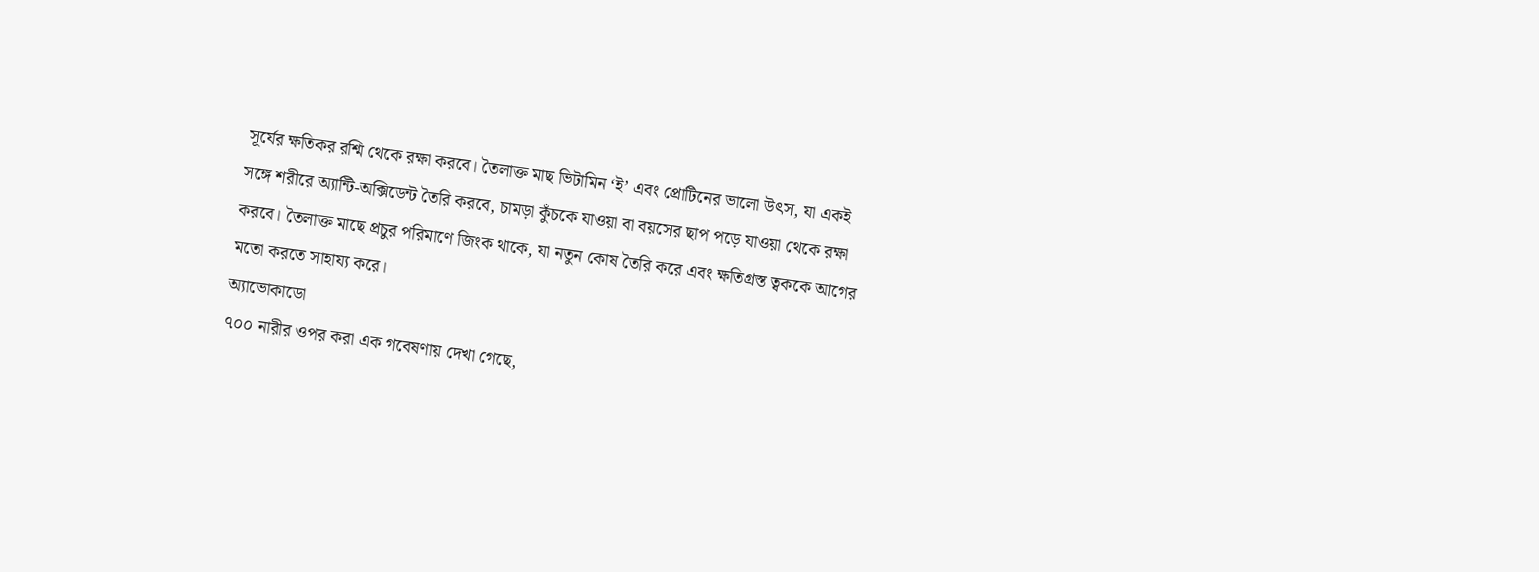সূর্যের ক্ষতিকর রশ্মি থেকে রক্ষা করবে। তৈলাক্ত মাছ ভিটামিন ‘ই’ এবং প্রোটিনের ভালো উৎস, যা একই সঙ্গে শরীরে অ্যান্টি-অক্সিডেন্ট তৈরি করবে, চামড়া কুঁচকে যাওয়া বা বয়সের ছাপ পড়ে যাওয়া থেকে রক্ষা করবে। তৈলাক্ত মাছে প্রচুর পরিমাণে জিংক থাকে, যা নতুন কোষ তৈরি করে এবং ক্ষতিগ্রস্ত ত্বককে আগের মতো করতে সাহায্য করে।
অ্যাভোকাডো
৭০০ নারীর ওপর করা এক গবেষণায় দেখা গেছে,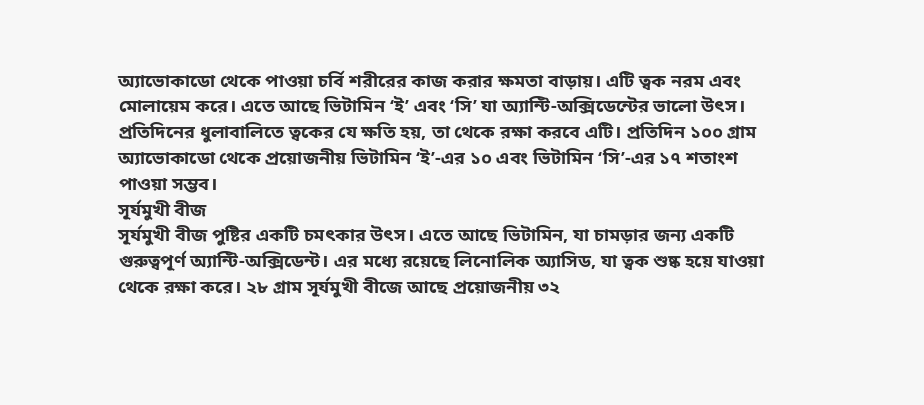অ্যাভোকাডো থেকে পাওয়া চর্বি শরীরের কাজ করার ক্ষমতা বাড়ায়। এটি ত্বক নরম এবং মোলায়েম করে। এতে আছে ভিটামিন ‘ই’ এবং ‘সি’ যা অ্যান্টি-অক্সিডেন্টের ভালো উৎস। প্রতিদিনের ধুলাবালিতে ত্বকের যে ক্ষতি হয়, তা থেকে রক্ষা করবে এটি। প্রতিদিন ১০০ গ্রাম অ্যাভোকাডো থেকে প্রয়োজনীয় ভিটামিন ‘ই’-এর ১০ এবং ভিটামিন ‘সি’-এর ১৭ শতাংশ পাওয়া সম্ভব।
সূর্যমুখী বীজ
সূর্যমুখী বীজ পুষ্টির একটি চমৎকার উৎস। এতে আছে ভিটামিন, যা চামড়ার জন্য একটি গুরুত্বপূর্ণ অ্যান্টি-অক্সিডেন্ট। এর মধ্যে রয়েছে লিনোলিক অ্যাসিড, যা ত্বক শুষ্ক হয়ে যাওয়া থেকে রক্ষা করে। ২৮ গ্রাম সূর্যমুখী বীজে আছে প্রয়োজনীয় ৩২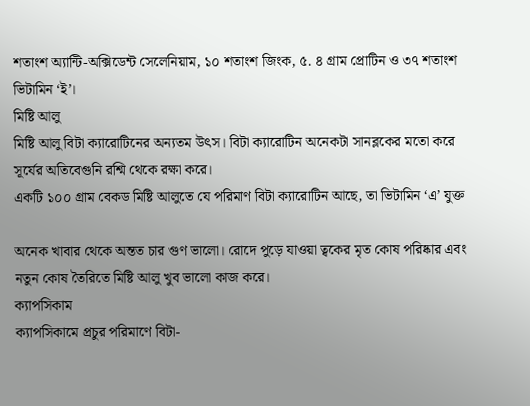শতাংশ অ্যান্টি-অক্সিডেন্ট সেলেনিয়াম, ১০ শতাংশ জিংক, ৫. ৪ গ্রাম প্রোটিন ও ৩৭ শতাংশ ভিটামিন ‘ই’।
মিষ্টি আলু
মিষ্টি আলু বিটা ক্যারোটিনের অন্যতম উৎস। বিটা ক্যারোটিন অনেকটা সানব্লকের মতো করে সূর্যের অতিবেগুনি রশ্মি থেকে রক্ষা করে।
একটি ১০০ গ্রাম বেকড মিষ্টি আলুতে যে পরিমাণ বিটা ক্যারোটিন আছে, তা ভিটামিন ‘এ’ যুক্ত

অনেক খাবার থেকে অন্তত চার গুণ ভালো। রোদে পুড়ে যাওয়া ত্বকের মৃত কোষ পরিষ্কার এবং নতুন কোষ তৈরিতে মিষ্টি আলু খুব ভালো কাজ করে।
ক্যাপসিকাম
ক্যাপসিকামে প্রচুর পরিমাণে বিটা-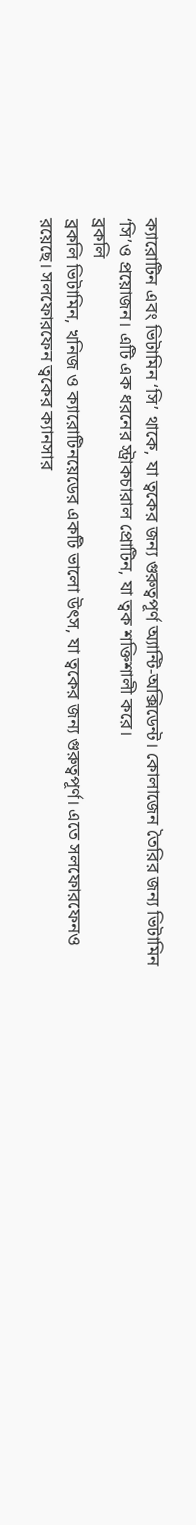ক্যারোটিন এবং ভিটামিন ‘সি’ থাকে, যা ত্বকের জন্য গুরুত্বপূর্ণ অ্যান্টি-অক্সিডেন্ট। কোলাজেন তৈরির জন্য ভিটামিন ‘সি’ও প্রয়োজন। এটি এক ধরনের স্ট্রাকচারাল প্রোটিন, যা ত্বক শক্তিশালী করে।
ব্রকলি
ব্রকলি ভিটামিন, খনিজ ও ক্যারোটিনয়েডের একটি ভালো উৎস, যা ত্বকের জন্য গুরুত্বপূর্ণ। এতে সলফোরফেনও রয়েছে। সলফোরফেন ত্বকের ক্যানসার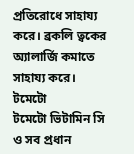প্রতিরোধে সাহায্য করে। ব্রকলি ত্বকের অ্যালার্জি কমাতে সাহায্য করে।
টমেটো
টমেটো ভিটামিন সি ও সব প্রধান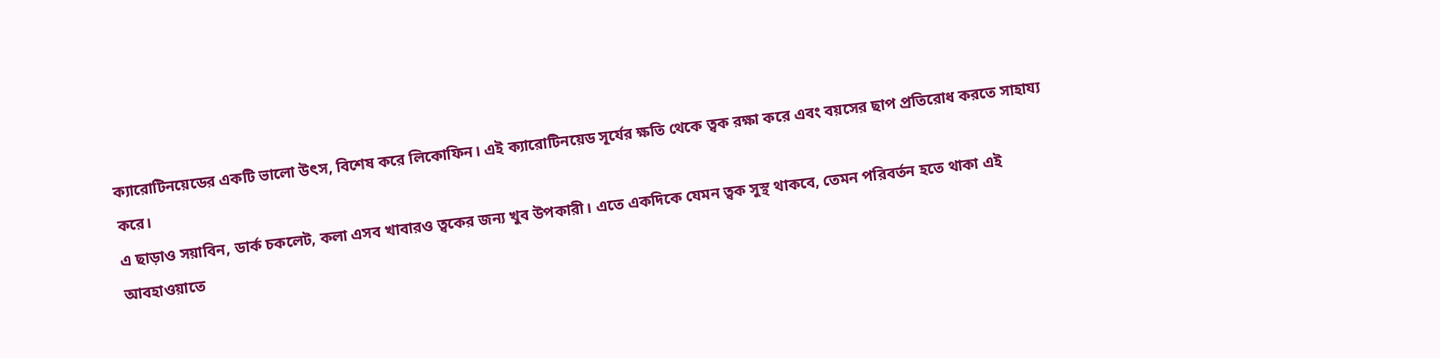ক্যারোটিনয়েডের একটি ভালো উৎস, বিশেষ করে লিকোফিন। এই ক্যারোটিনয়েড সূর্যের ক্ষতি থেকে ত্বক রক্ষা করে এবং বয়সের ছাপ প্রতিরোধ করতে সাহায্য করে।
এ ছাড়াও সয়াবিন, ডার্ক চকলেট, কলা এসব খাবারও ত্বকের জন্য খুব উপকারী। এতে একদিকে যেমন ত্বক সুস্থ থাকবে, তেমন পরিবর্তন হতে থাকা এই আবহাওয়াতে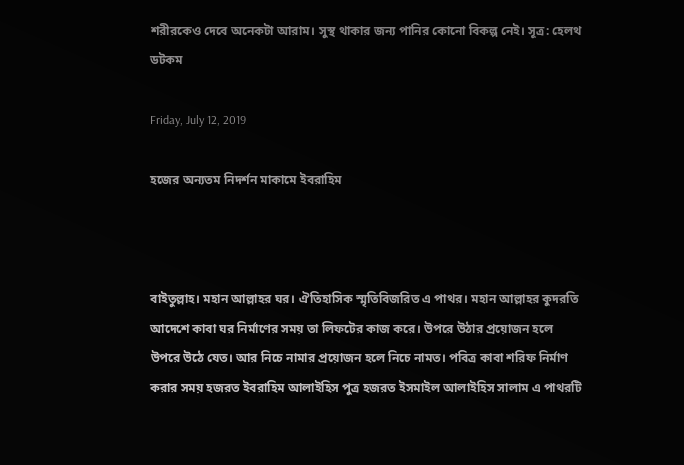শরীরকেও দেবে অনেকটা আরাম। সুস্থ থাকার জন্য পানির কোনো বিকল্প নেই। সূত্র: হেলথ ডটকম

Friday, July 12, 2019

হজের অন্যতম নিদর্শন মাকামে ইবরাহিম



বাইতুল্লাহ। মহান আল্লাহর ঘর। ঐতিহাসিক স্মৃতিবিজরিত এ পাথর। মহান আল্লাহর কুদরতি আদেশে কাবা ঘর নির্মাণের সময় তা লিফটের কাজ করে। উপরে উঠার প্রয়োজন হলে উপরে উঠে যেত। আর নিচে নামার প্রয়োজন হলে নিচে নামত। পবিত্র কাবা শরিফ নির্মাণ করার সময় হজরত ইবরাহিম আলাইহিস পুত্র হজরত ইসমাইল আলাইহিস সালাম এ পাথরটি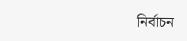নির্বাচন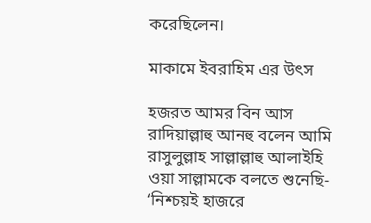করেছিলেন।

মাকামে ইবরাহিম এর উৎস

হজরত আমর বিন আস রাদিয়াল্লাহু আনহু বলেন আমি রাসুলুল্লাহ সাল্লাল্লাহু আলাইহি ওয়া সাল্লামকে বলতে শুনেছি- ‘নিশ্চয়ই হাজরে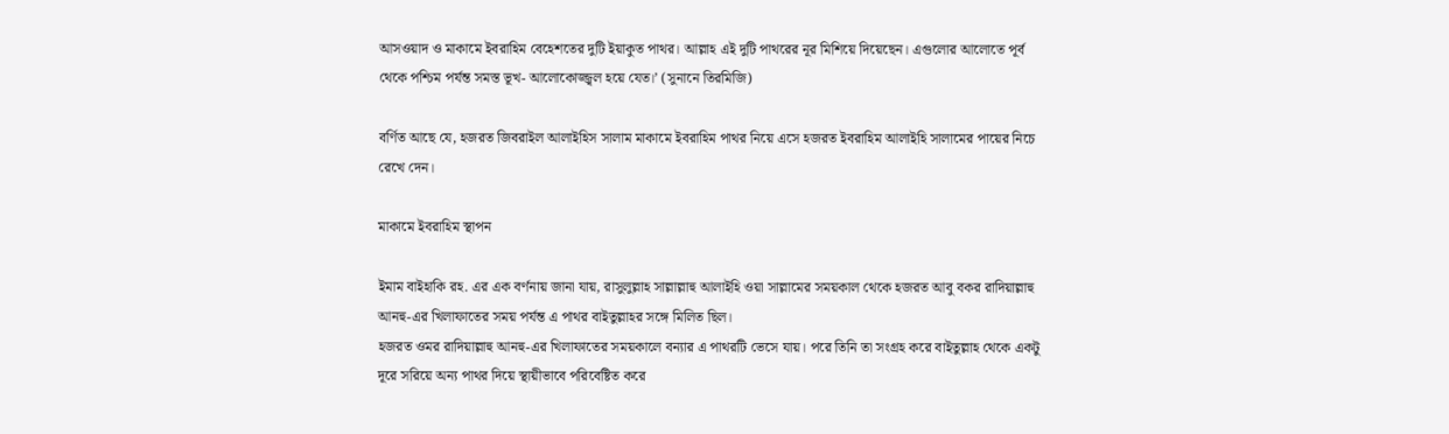আসওয়াদ ও মাকামে ইবরাহিম বেহেশতের দুটি ইয়াকুত পাথর। আল্লাহ এই দুটি পাথরের নূর মিশিয়ে দিয়েছেন। এগুলোর আলোতে পূর্ব থেকে পশ্চিম পর্যন্ত সমস্ত ভূখ- আলোকোজ্জ্বল হয়ে যেত।’ (সুনানে তিরমিজি)

বর্ণিত আছে যে, হজরত জিবরাইল আলাইহিস সালাম মাকামে ইবরাহিম পাথর নিয়ে এসে হজরত ইবরাহিম আলাইহি সালামের পায়ের নিচে রেখে দেন।

মাকামে ইবরাহিম স্থাপন

ইমাম বাইহাকি রহ. এর এক বর্ণনায় জানা যায়, রাসুলুল্লাহ সাল্লাল্লাহু আলাইহি ওয়া সাল্লামের সময়কাল থেকে হজরত আবু বকর রাদিয়াল্লাহু আনহু-এর খিলাফাতের সময় পর্যন্ত এ পাথর বাইতুল্লাহর সঙ্গে মিলিত ছিল।
হজরত ওমর রাদিয়াল্লাহু আনহু-এর খিলাফাতের সময়কালে বন্যার এ পাথরটি ভেসে যায়। পরে তিনি তা সংগ্রহ করে বাইতুল্লাহ থেকে একটু দূরে সরিয়ে অন্য পাথর দিয়ে স্থায়ীভাবে পরিবেষ্টিত করে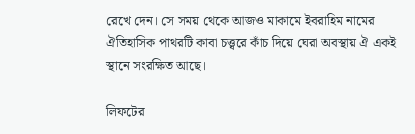রেখে দেন। সে সময় থেকে আজও মাকামে ইবরাহিম নামের ঐতিহাসিক পাথরটি কাবা চত্ত্বরে কাঁচ দিয়ে ঘেরা অবস্থায় ঐ একই স্থানে সংরক্ষিত আছে।

লিফটের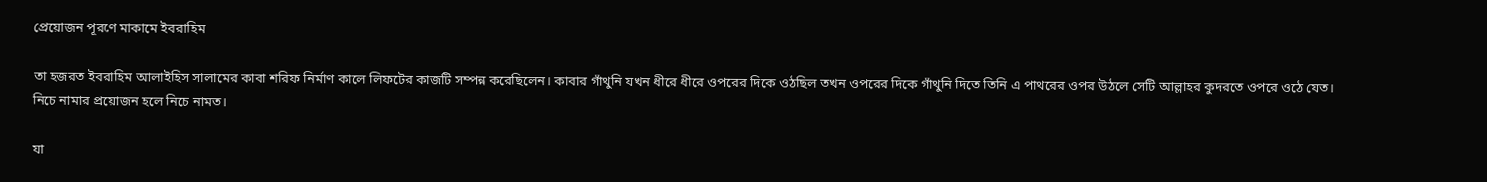প্রেয়োজন পূরণে মাকামে ইবরাহিম

তা হজরত ইবরাহিম আলাইহিস সালামের কাবা শরিফ নির্মাণ কালে লিফটের কাজটি সম্পন্ন করেছিলেন। কাবার গাঁথুনি যখন ধীরে ধীরে ওপরের দিকে ওঠছিল তখন ওপরের দিকে গাঁথুনি দিতে তিনি এ পাথরের ওপর উঠলে সেটি আল্লাহর কুদরতে ওপরে ওঠে যেত। নিচে নামার প্রয়োজন হলে নিচে নামত।

যা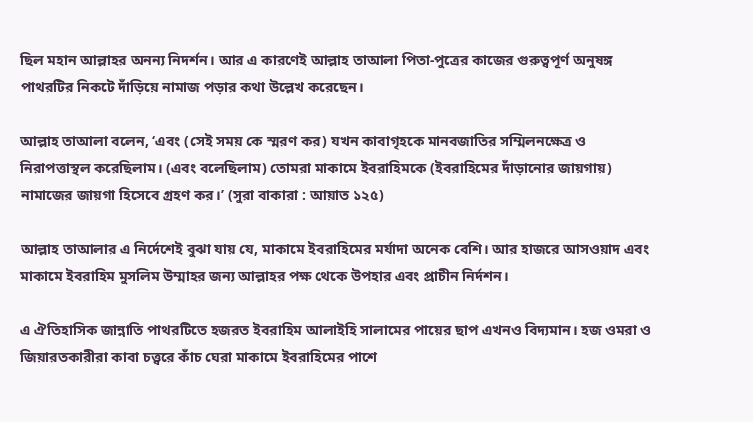ছিল মহান আল্লাহর অনন্য নিদর্শন। আর এ কারণেই আল্লাহ তাআলা পিতা-পুত্রের কাজের গুরুত্বপূর্ণ অনুষঙ্গ পাথরটির নিকটে দাঁড়িয়ে নামাজ পড়ার কথা উল্লেখ করেছেন।

আল্লাহ তাআলা বলেন, ‘এবং (সেই সময় কে স্মরণ কর) যখন কাবাগৃহকে মানবজাতির সম্মিলনক্ষেত্র ও নিরাপত্তাস্থল করেছিলাম। (এবং বলেছিলাম) তোমরা মাকামে ইবরাহিমকে (ইবরাহিমের দাঁড়ানোর জায়গায়) নামাজের জায়গা হিসেবে গ্রহণ কর।’ (সুরা বাকারা : আয়াত ১২৫)

আল্লাহ তাআলার এ নির্দেশেই বুঝা যায় যে, মাকামে ইবরাহিমের মর্যাদা অনেক বেশি। আর হাজরে আসওয়াদ এবং মাকামে ইবরাহিম মুসলিম উম্মাহর জন্য আল্লাহর পক্ষ থেকে উপহার এবং প্রাচীন নির্দশন।

এ ঐতিহাসিক জান্নাতি পাথরটিতে হজরত ইবরাহিম আলাইহি সালামের পায়ের ছাপ এখনও বিদ্যমান। হজ ওমরা ও জিয়ারতকারীরা কাবা চত্ত্বরে কাঁচ ঘেরা মাকামে ইবরাহিমের পাশে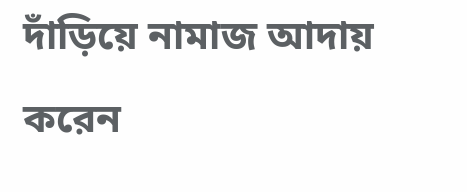দাঁড়িয়ে নামাজ আদায় করেন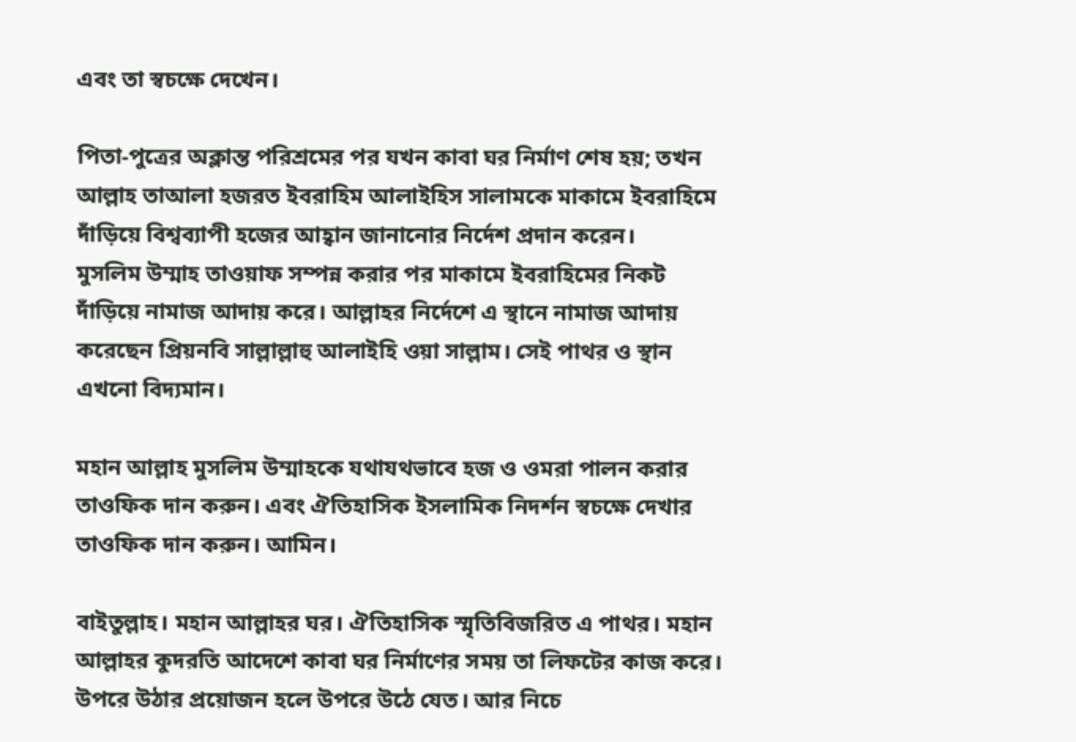এবং তা স্বচক্ষে দেখেন।

পিতা-পুত্রের অক্লান্ত পরিশ্রমের পর যখন কাবা ঘর নির্মাণ শেষ হয়; তখন আল্লাহ তাআলা হজরত ইবরাহিম আলাইহিস সালামকে মাকামে ইবরাহিমে দাঁড়িয়ে বিশ্বব্যাপী হজের আহ্বান জানানোর নির্দেশ প্রদান করেন।
মুসলিম উম্মাহ তাওয়াফ সম্পন্ন করার পর মাকামে ইবরাহিমের নিকট দাঁড়িয়ে নামাজ আদায় করে। আল্লাহর নির্দেশে এ স্থানে নামাজ আদায় করেছেন প্রিয়নবি সাল্লাল্লাহু আলাইহি ওয়া সাল্লাম। সেই পাথর ও স্থান এখনো বিদ্যমান।

মহান আল্লাহ মুসলিম উম্মাহকে যথাযথভাবে হজ ও ওমরা পালন করার তাওফিক দান করুন। এবং ঐতিহাসিক ইসলামিক নিদর্শন স্বচক্ষে দেখার তাওফিক দান করুন। আমিন।

বাইতুল্লাহ। মহান আল্লাহর ঘর। ঐতিহাসিক স্মৃতিবিজরিত এ পাথর। মহান আল্লাহর কুদরতি আদেশে কাবা ঘর নির্মাণের সময় তা লিফটের কাজ করে। উপরে উঠার প্রয়োজন হলে উপরে উঠে যেত। আর নিচে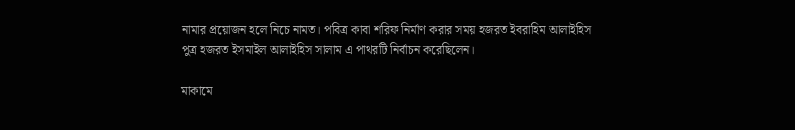নামার প্রয়োজন হলে নিচে নামত। পবিত্র কাবা শরিফ নির্মাণ করার সময় হজরত ইবরাহিম আলাইহিস পুত্র হজরত ইসমাইল আলাইহিস সালাম এ পাথরটি নির্বাচন করেছিলেন।

মাকামে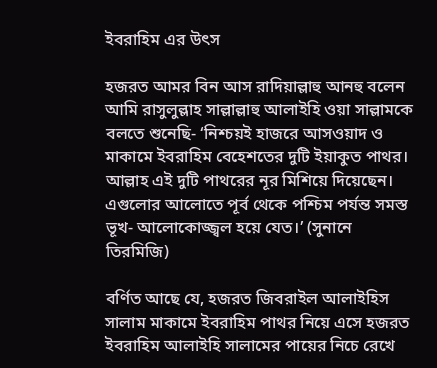ইবরাহিম এর উৎস

হজরত আমর বিন আস রাদিয়াল্লাহু আনহু বলেন আমি রাসুলুল্লাহ সাল্লাল্লাহু আলাইহি ওয়া সাল্লামকে বলতে শুনেছি- ‘নিশ্চয়ই হাজরে আসওয়াদ ও মাকামে ইবরাহিম বেহেশতের দুটি ইয়াকুত পাথর। আল্লাহ এই দুটি পাথরের নূর মিশিয়ে দিয়েছেন। এগুলোর আলোতে পূর্ব থেকে পশ্চিম পর্যন্ত সমস্ত ভূখ- আলোকোজ্জ্বল হয়ে যেত।’ (সুনানে তিরমিজি)

বর্ণিত আছে যে, হজরত জিবরাইল আলাইহিস সালাম মাকামে ইবরাহিম পাথর নিয়ে এসে হজরত ইবরাহিম আলাইহি সালামের পায়ের নিচে রেখে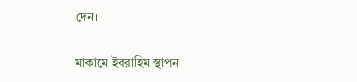দেন।

মাকামে ইবরাহিম স্থাপন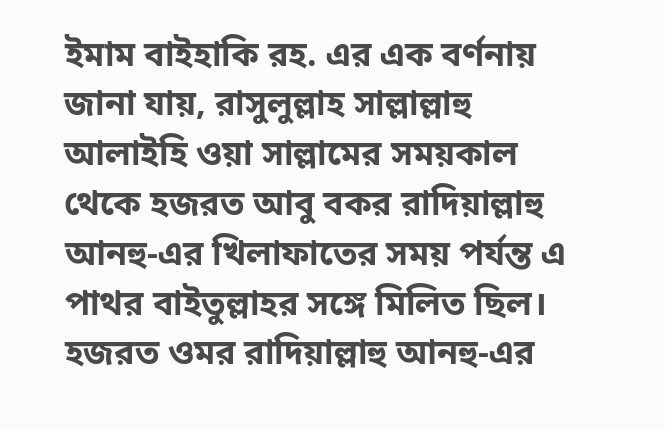ইমাম বাইহাকি রহ. এর এক বর্ণনায় জানা যায়, রাসুলুল্লাহ সাল্লাল্লাহু আলাইহি ওয়া সাল্লামের সময়কাল থেকে হজরত আবু বকর রাদিয়াল্লাহু আনহু-এর খিলাফাতের সময় পর্যন্ত এ পাথর বাইতুল্লাহর সঙ্গে মিলিত ছিল।
হজরত ওমর রাদিয়াল্লাহু আনহু-এর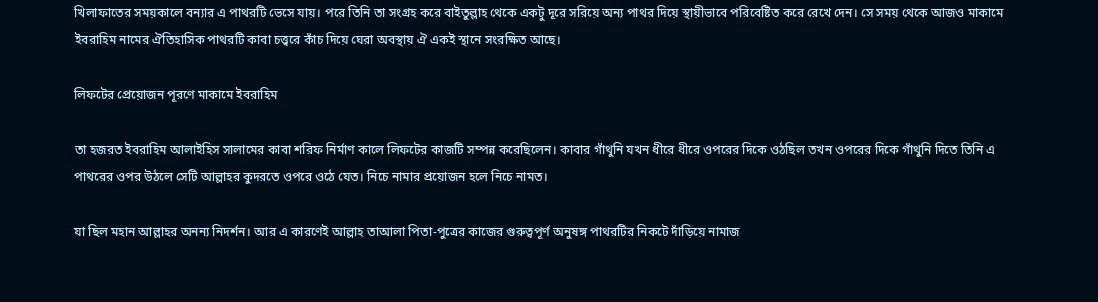খিলাফাতের সময়কালে বন্যার এ পাথরটি ভেসে যায়। পরে তিনি তা সংগ্রহ করে বাইতুল্লাহ থেকে একটু দূরে সরিয়ে অন্য পাথর দিয়ে স্থায়ীভাবে পরিবেষ্টিত করে রেখে দেন। সে সময় থেকে আজও মাকামে ইবরাহিম নামের ঐতিহাসিক পাথরটি কাবা চত্ত্বরে কাঁচ দিয়ে ঘেরা অবস্থায় ঐ একই স্থানে সংরক্ষিত আছে।

লিফটের প্রেয়োজন পূরণে মাকামে ইবরাহিম

তা হজরত ইবরাহিম আলাইহিস সালামের কাবা শরিফ নির্মাণ কালে লিফটের কাজটি সম্পন্ন করেছিলেন। কাবার গাঁথুনি যখন ধীরে ধীরে ওপরের দিকে ওঠছিল তখন ওপরের দিকে গাঁথুনি দিতে তিনি এ পাথরের ওপর উঠলে সেটি আল্লাহর কুদরতে ওপরে ওঠে যেত। নিচে নামার প্রয়োজন হলে নিচে নামত।

যা ছিল মহান আল্লাহর অনন্য নিদর্শন। আর এ কারণেই আল্লাহ তাআলা পিতা-পুত্রের কাজের গুরুত্বপূর্ণ অনুষঙ্গ পাথরটির নিকটে দাঁড়িয়ে নামাজ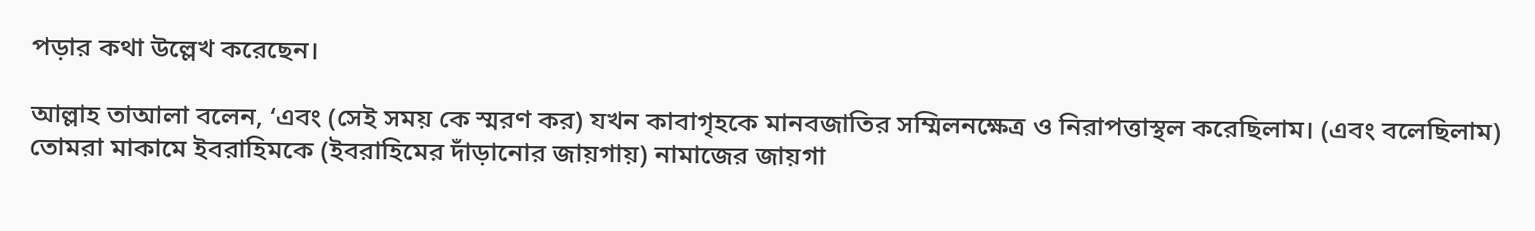পড়ার কথা উল্লেখ করেছেন।

আল্লাহ তাআলা বলেন, ‘এবং (সেই সময় কে স্মরণ কর) যখন কাবাগৃহকে মানবজাতির সম্মিলনক্ষেত্র ও নিরাপত্তাস্থল করেছিলাম। (এবং বলেছিলাম) তোমরা মাকামে ইবরাহিমকে (ইবরাহিমের দাঁড়ানোর জায়গায়) নামাজের জায়গা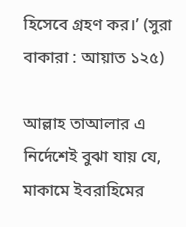হিসেবে গ্রহণ কর।’ (সুরা বাকারা : আয়াত ১২৫)

আল্লাহ তাআলার এ নির্দেশেই বুঝা যায় যে, মাকামে ইবরাহিমের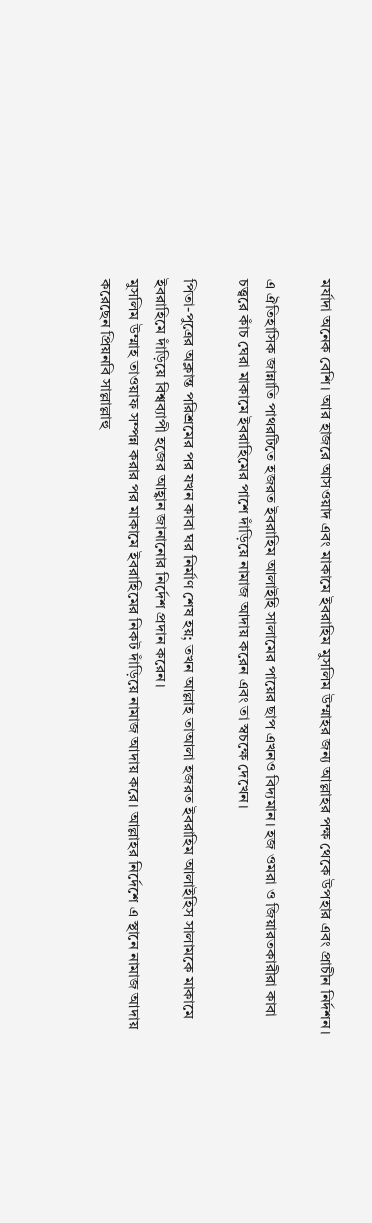মর্যাদা অনেক বেশি। আর হাজরে আসওয়াদ এবং মাকামে ইবরাহিম মুসলিম উম্মাহর জন্য আল্লাহর পক্ষ থেকে উপহার এবং প্রাচীন নির্দশন।

এ ঐতিহাসিক জান্নাতি পাথরটিতে হজরত ইবরাহিম আলাইহি সালামের পায়ের ছাপ এখনও বিদ্যমান। হজ ওমরা ও জিয়ারতকারীরা কাবা চত্ত্বরে কাঁচ ঘেরা মাকামে ইবরাহিমের পাশে দাঁড়িয়ে নামাজ আদায় করেন এবং তা স্বচক্ষে দেখেন।

পিতা-পুত্রের অক্লান্ত পরিশ্রমের পর যখন কাবা ঘর নির্মাণ শেষ হয়; তখন আল্লাহ তাআলা হজরত ইবরাহিম আলাইহিস সালামকে মাকামে ইবরাহিমে দাঁড়িয়ে বিশ্বব্যাপী হজের আহ্বান জানানোর নির্দেশ প্রদান করেন।
মুসলিম উম্মাহ তাওয়াফ সম্পন্ন করার পর মাকামে ইবরাহিমের নিকট দাঁড়িয়ে নামাজ আদায় করে। আল্লাহর নির্দেশে এ স্থানে নামাজ আদায় করেছেন প্রিয়নবি সাল্লাল্লাহু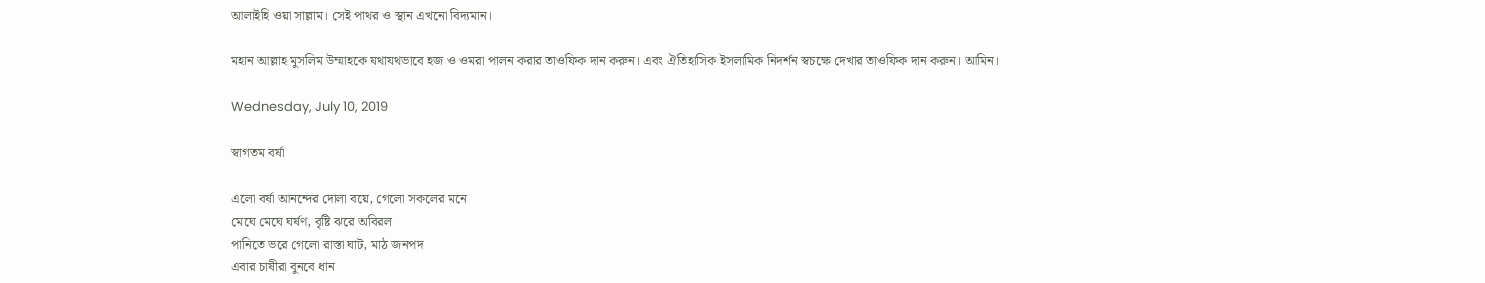আলাইহি ওয়া সাল্লাম। সেই পাথর ও স্থান এখনো বিদ্যমান।

মহান আল্লাহ মুসলিম উম্মাহকে যথাযথভাবে হজ ও ওমরা পালন করার তাওফিক দান করুন। এবং ঐতিহাসিক ইসলামিক নিদর্শন স্বচক্ষে দেখার তাওফিক দান করুন। আমিন।

Wednesday, July 10, 2019

স্বাগতম বর্ষা

এলো বর্ষা আনন্দের দোলা বয়ে, গেলো সকলের মনে
মেঘে মেঘে ঘর্ষণ, বৃষ্টি ঝরে অবিরল
পানিতে ভরে গেলো রাস্তা ঘাট, মাঠ জনপদ
এবার চাষীরা বুনবে ধান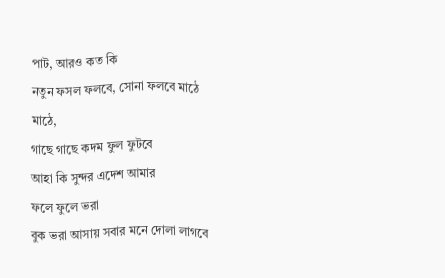পাট, আরও কত কি
নতুন ফসল ফলবে, সোনা ফলবে মাঠে মাঠে,
গাছে গাছে কদম ফুল ফুটবে
আহা কি সুন্দর এদেশ আমার
ফলে ফুলে ভরা
বুক ভরা আসায় সবার মনে দোলা লাগবে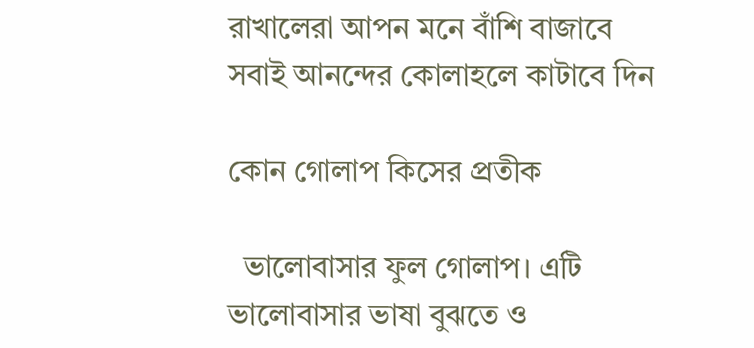রাখালেরা আপন মনে বাঁশি বাজাবে
সবাই আনন্দের কোলাহলে কাটাবে দিন

কোন গোলাপ কিসের প্রতীক

  ভালোবাসার ফুল গোলাপ। এটি ভালোবাসার ভাষা বুঝতে ও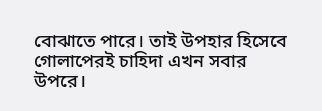বোঝাতে পারে। তাই উপহার হিসেবে গোলাপেরই চাহিদা এখন সবার উপরে।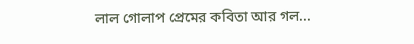লাল গোলাপ প্রেমের কবিতা আর গল...